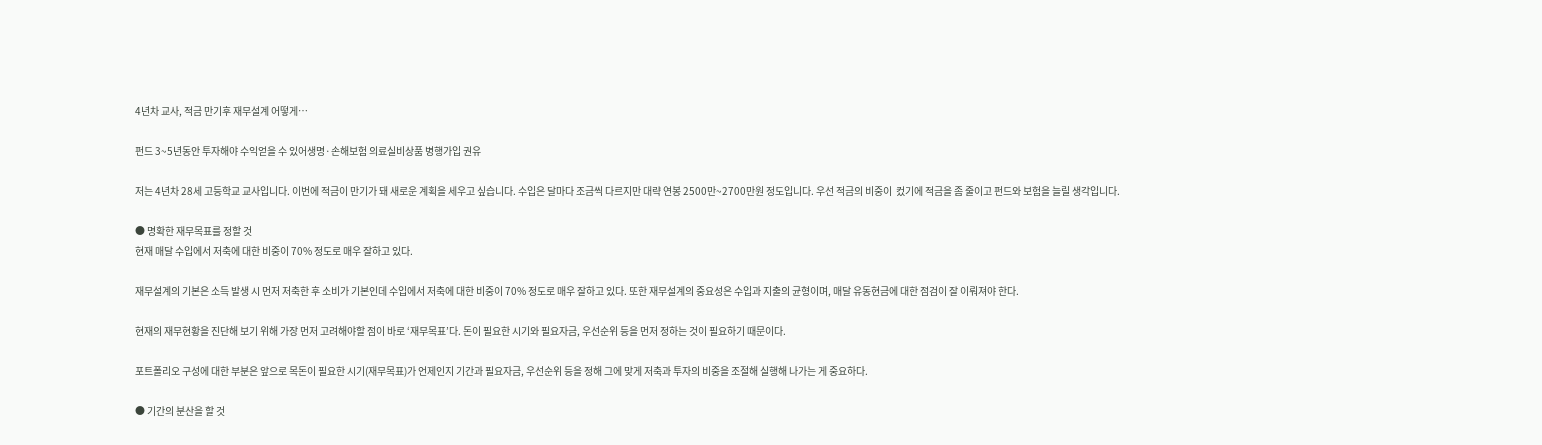4년차 교사, 적금 만기후 재무설계 어떻게…

펀드 3~5년동안 투자해야 수익얻을 수 있어생명·손해보험 의료실비상품 병행가입 권유

저는 4년차 28세 고등학교 교사입니다. 이번에 적금이 만기가 돼 새로운 계획을 세우고 싶습니다. 수입은 달마다 조금씩 다르지만 대략 연봉 2500만~2700만원 정도입니다. 우선 적금의 비중이  컸기에 적금을 좀 줄이고 펀드와 보험을 늘릴 생각입니다.

● 명확한 재무목표를 정할 것
현재 매달 수입에서 저축에 대한 비중이 70% 정도로 매우 잘하고 있다.

재무설계의 기본은 소득 발생 시 먼저 저축한 후 소비가 기본인데 수입에서 저축에 대한 비중이 70% 정도로 매우 잘하고 있다. 또한 재무설계의 중요성은 수입과 지출의 균형이며, 매달 유동현금에 대한 점검이 잘 이뤄져야 한다.

현재의 재무현황을 진단해 보기 위해 가장 먼저 고려해야할 점이 바로 ‘재무목표’다. 돈이 필요한 시기와 필요자금, 우선순위 등을 먼저 정하는 것이 필요하기 때문이다.

포트폴리오 구성에 대한 부분은 앞으로 목돈이 필요한 시기(재무목표)가 언제인지 기간과 필요자금, 우선순위 등을 정해 그에 맞게 저축과 투자의 비중을 조절해 실행해 나가는 게 중요하다.

● 기간의 분산을 할 것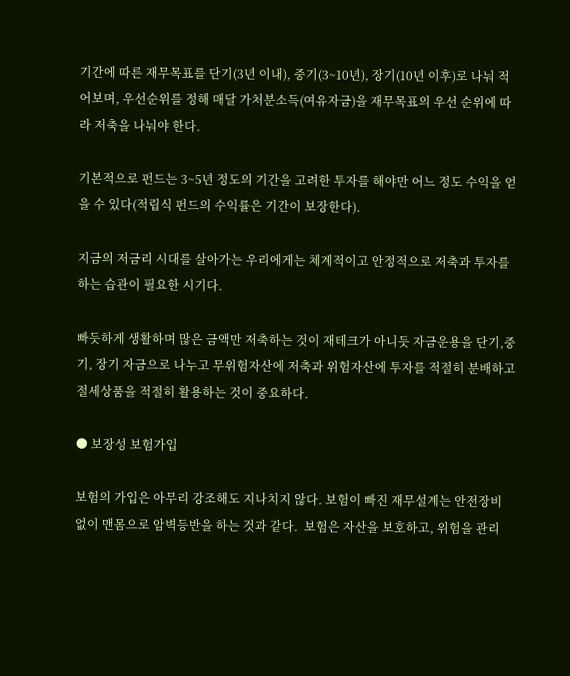기간에 따른 재무목표를 단기(3년 이내), 중기(3~10년), 장기(10년 이후)로 나눠 적어보며, 우선순위를 정해 매달 가처분소득(여유자금)을 재무목표의 우선 순위에 따라 저축을 나눠야 한다.

기본적으로 펀드는 3~5년 정도의 기간을 고려한 투자를 해야만 어느 정도 수익을 얻을 수 있다(적립식 펀드의 수익률은 기간이 보장한다).

지금의 저금리 시대를 살아가는 우리에게는 체계적이고 안정적으로 저축과 투자를 하는 습관이 필요한 시기다.

빠듯하게 생활하며 많은 금액만 저축하는 것이 재테크가 아니듯 자금운용을 단기,중기, 장기 자금으로 나누고 무위험자산에 저축과 위험자산에 투자를 적절히 분배하고 절세상품을 적절히 활용하는 것이 중요하다.

● 보장성 보험가입

보험의 가입은 아무리 강조해도 지나치지 않다. 보험이 빠진 재무설계는 안전장비 없이 맨몸으로 암벽등반을 하는 것과 같다.  보험은 자산을 보호하고, 위험을 관리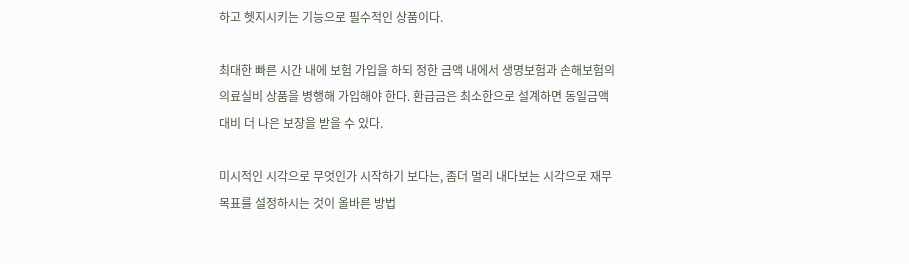하고 헷지시키는 기능으로 필수적인 상품이다.

최대한 빠른 시간 내에 보험 가입을 하되 정한 금액 내에서 생명보험과 손해보험의 의료실비 상품을 병행해 가입해야 한다. 환급금은 최소한으로 설계하면 동일금액 대비 더 나은 보장을 받을 수 있다.

미시적인 시각으로 무엇인가 시작하기 보다는, 좀더 멀리 내다보는 시각으로 재무목표를 설정하시는 것이 올바른 방법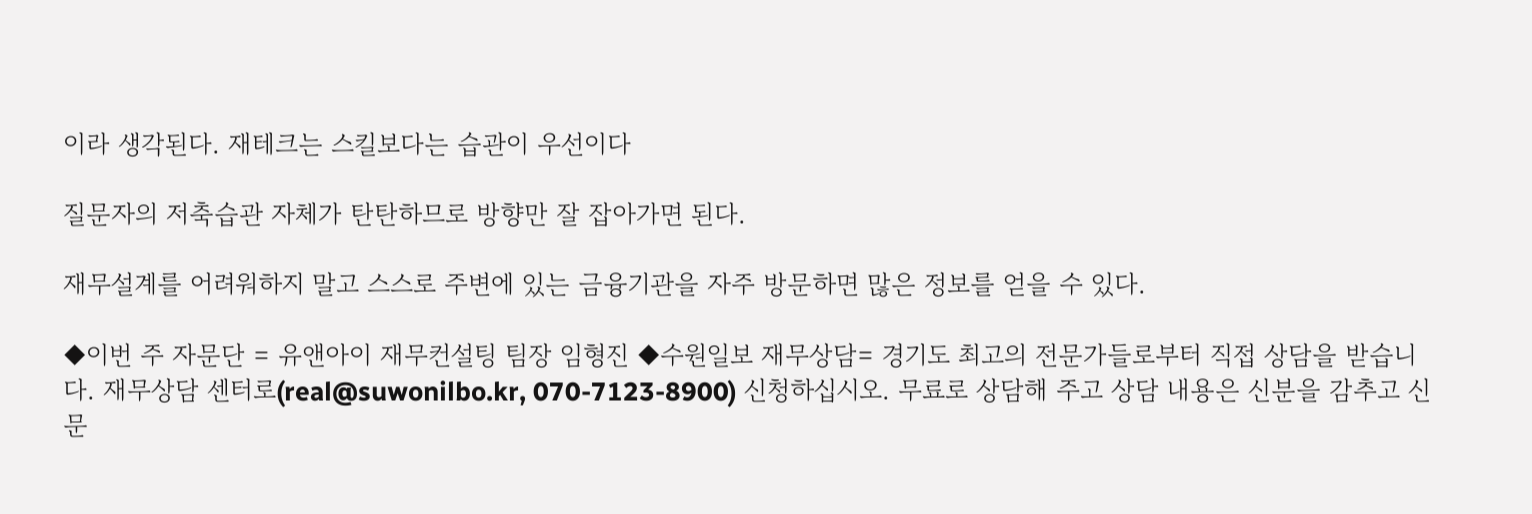이라 생각된다. 재테크는 스킬보다는 습관이 우선이다

질문자의 저축습관 자체가 탄탄하므로 방향만 잘 잡아가면 된다.

재무설계를 어려워하지 말고 스스로 주변에 있는 금융기관을 자주 방문하면 많은 정보를 얻을 수 있다.

◆이번 주 자문단 = 유앤아이 재무컨설팅 팀장 임형진 ◆수원일보 재무상담= 경기도 최고의 전문가들로부터 직접 상담을 받습니다. 재무상담 센터로(real@suwonilbo.kr, 070-7123-8900) 신청하십시오. 무료로 상담해 주고 상담 내용은 신분을 감추고 신문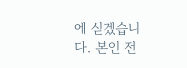에 싣겠습니다. 본인 전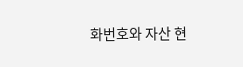화번호와 자산 현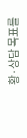황·상담 목표를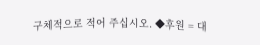구체적으로 적어 주십시오. ◆후원 = 대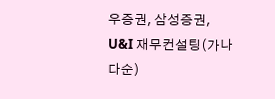우증권, 삼성증권, U&I 재무컨설팅(가나다순)